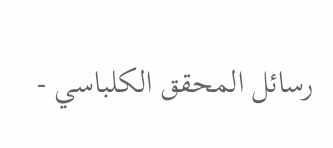رسائل المحقق الكلباسي -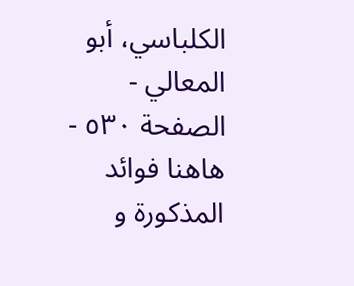الكلباسي، أبو المعالي - الصفحة ٥٣٠ - هاهنا فوائد
المذكورة و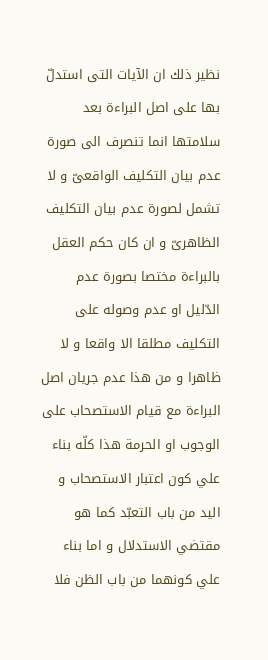نظير ذلك ان الآيات التى استدلّ بها على اصل البراءة بعد سلامتها انما تنصرف الى صورة عدم بيان التكليف الواقعىّ و لا تشمل لصورة عدم بيان التكليف الظاهرىّ و ان كان حكم العقل بالبراءة مختصا بصورة عدم الدّليل او عدم وصوله على التكليف مطلقا الا واقعا و لا ظاهرا و من هذا عدم جريان اصل البراءة مع قيام الاستصحاب على الوجوب او الحرمة هذا كلّه بناء علي كون اعتبار الاستصحاب و اليد من باب التعبّد كما هو مقتضي الاستدلال و اما بناء علي كونهما من باب الظن فلا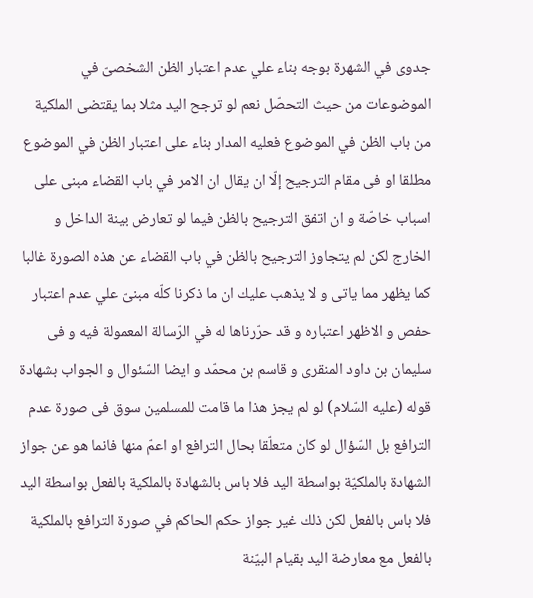جدوى في الشهرة بوجه بناء علي عدم اعتبار الظن الشخصىّ في الموضوعات من حيث التحصّل نعم لو ترجح اليد مثلا بما يقتضى الملكية من باب الظن في الموضوع فعليه المدار بناء على اعتبار الظن في الموضوع مطلقا او فى مقام الترجيح إلّا ان يقال ان الامر في باب القضاء مبنى على اسباب خاصّة و ان اتفق الترجيح بالظن فيما لو تعارض بينة الداخل و الخارج لكن لم يتجاوز الترجيح بالظن في باب القضاء عن هذه الصورة غالبا كما يظهر مما ياتى و لا يذهب عليك ان ما ذكرنا كلّه مبنىّ علي عدم اعتبار حفص و الاظهر اعتباره و قد حرّرناها له في الرّسالة المعمولة فيه و فى سليمان بن داود المنقرى و قاسم بن محمّد و ايضا السّئوال و الجواب بشهادة قوله (عليه السّلام) لو لم يجز هذا ما قامت للمسلمين سوق فى صورة عدم الترافع بل السّؤال لو كان متعلّقا بحال الترافع او اعمّ منها فانما هو عن جواز الشهادة بالملكيّة بواسطة اليد فلا باس بالشهادة بالملكية بالفعل بواسطة اليد فلا باس بالفعل لكن ذلك غير جواز حكم الحاكم في صورة الترافع بالملكية بالفعل مع معارضة اليد بقيام البيّنة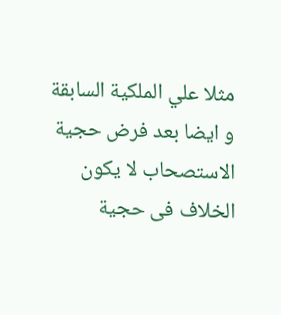مثلا علي الملكية السابقة و ايضا بعد فرض حجية الاستصحاب لا يكون الخلاف فى حجية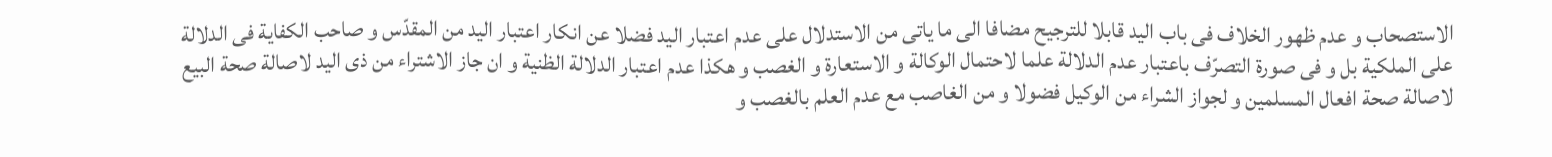الاستصحاب و عدم ظهور الخلاف فى باب اليد قابلا للترجيح مضافا الى ما ياتى من الاستدلال على عدم اعتبار اليد فضلا عن انكار اعتبار اليد من المقدّس و صاحب الكفاية فى الدلالة على الملكية بل و فى صورة التصرّف باعتبار عدم الدلالة علما لاحتمال الوكالة و الاستعارة و الغصب و هكذا عدم اعتبار الدلالة الظنية و ان جاز الاشتراء من ذى اليد لاصالة صحة البيع لاصالة صحة افعال المسلمين و لجواز الشراء من الوكيل فضولا و من الغاصب مع عدم العلم بالغصب و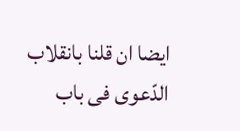ايضا ان قلنا بانقلاب الدّعوى فى باب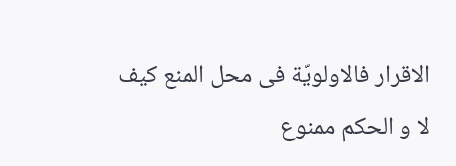الاقرار فالاولويّة فى محل المنع كيف لا و الحكم ممنوع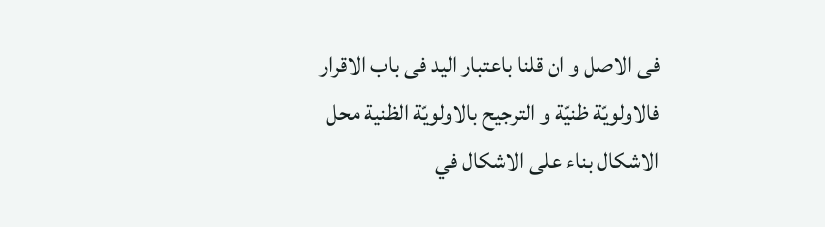فى الاصل و ان قلنا باعتبار اليد فى باب الاقرار فالاولويّة ظنيّة و الترجيح بالاولويّة الظنية محل الاشكال بناء على الاشكال في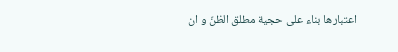اعتبارها بناء على حجية مطلق الظنّ و ان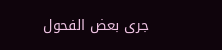جرى بعض الفحول